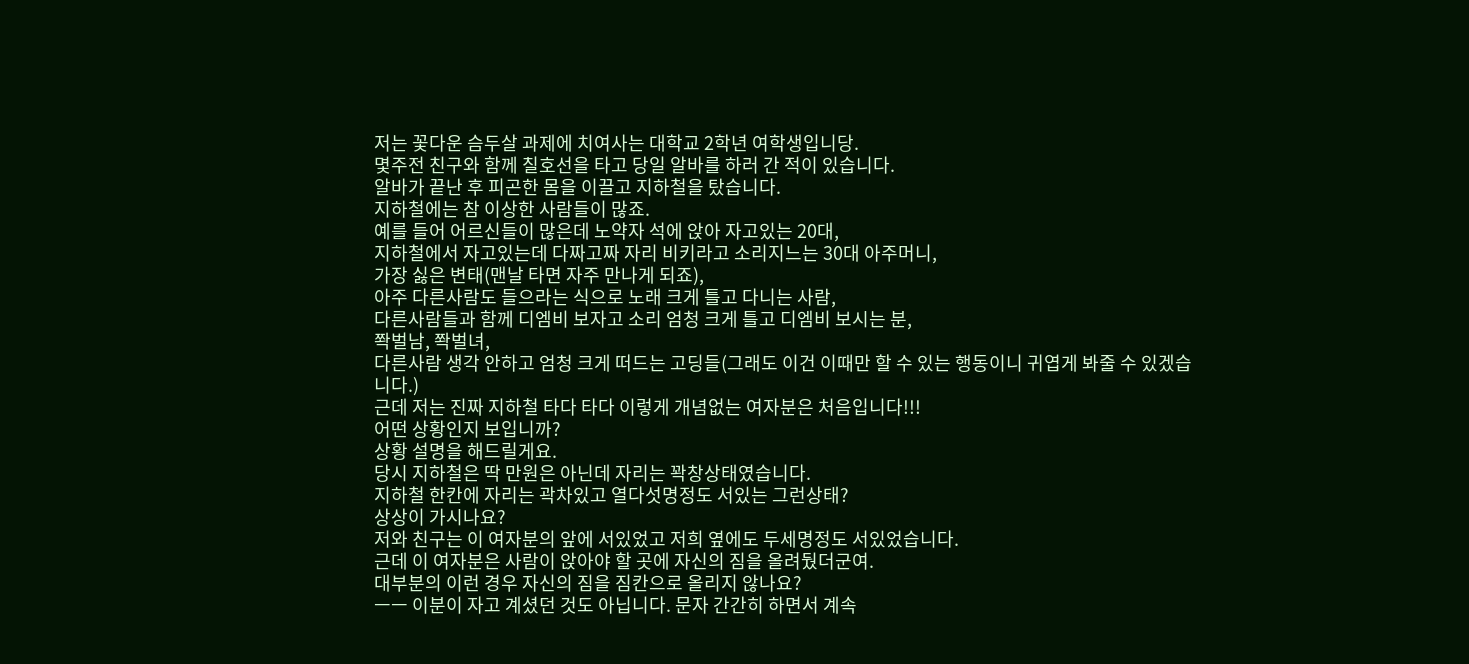저는 꽃다운 슴두살 과제에 치여사는 대학교 2학년 여학생입니당.
몇주전 친구와 함께 칠호선을 타고 당일 알바를 하러 간 적이 있습니다.
알바가 끝난 후 피곤한 몸을 이끌고 지하철을 탔습니다.
지하철에는 참 이상한 사람들이 많죠.
예를 들어 어르신들이 많은데 노약자 석에 앉아 자고있는 20대,
지하철에서 자고있는데 다짜고짜 자리 비키라고 소리지느는 30대 아주머니,
가장 싫은 변태(맨날 타면 자주 만나게 되죠),
아주 다른사람도 들으라는 식으로 노래 크게 틀고 다니는 사람,
다른사람들과 함께 디엠비 보자고 소리 엄청 크게 틀고 디엠비 보시는 분,
쫙벌남, 쫙벌녀,
다른사람 생각 안하고 엄청 크게 떠드는 고딩들(그래도 이건 이때만 할 수 있는 행동이니 귀엽게 봐줄 수 있겠습니다.)
근데 저는 진짜 지하철 타다 타다 이렇게 개념없는 여자분은 처음입니다!!!
어떤 상황인지 보입니까?
상황 설명을 해드릴게요.
당시 지하철은 딱 만원은 아닌데 자리는 꽉창상태였습니다.
지하철 한칸에 자리는 곽차있고 열다섯명정도 서있는 그런상태?
상상이 가시나요?
저와 친구는 이 여자분의 앞에 서있었고 저희 옆에도 두세명정도 서있었습니다.
근데 이 여자분은 사람이 앉아야 할 곳에 자신의 짐을 올려뒀더군여.
대부분의 이런 경우 자신의 짐을 짐칸으로 올리지 않나요?
ㅡㅡ 이분이 자고 계셨던 것도 아닙니다. 문자 간간히 하면서 계속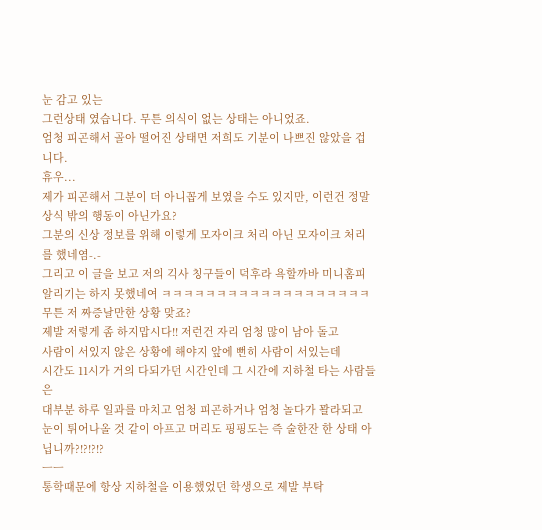눈 감고 있는
그런상태 였습니다. 무튼 의식이 없는 상태는 아니었죠.
엄청 피곤해서 골아 떨어진 상태면 저희도 기분이 나쁘진 않았을 겁니다.
휴우...
제가 피곤해서 그분이 더 아니꼽게 보였을 수도 있지만, 이런건 정말 상식 밖의 행동이 아닌가요?
그분의 신상 정보를 위해 이렇게 모자이크 처리 아닌 모자이크 처리를 했네염-.-
그리고 이 글을 보고 저의 긱사 칭구들이 덕후라 욕할까바 미니홈피 알리기는 하지 못했네여 ㅋㅋㅋㅋㅋㅋㅋㅋㅋㅋㅋㅋㅋㅋㅋㅋㅋㅋㅋ
무튼 저 짜증날만한 상황 맞죠?
제발 저렇게 좀 하지맙시다!! 저런건 자리 엄청 많이 남아 돌고
사람이 서있지 않은 상황에 해야지 앞에 뻔히 사람이 서있는데
시간도 11시가 거의 다되가던 시간인데 그 시간에 지하철 타는 사람들은
대부분 하루 일과를 마치고 엄청 피곤하거나 엄청 놀다가 꽐라되고 눈이 튀어나올 것 같이 아프고 머리도 핑핑도는 즉 술한잔 한 상태 아닙니까?!?!?!?
ㅡㅡ
통학때문에 항상 지하철을 이용했었던 학생으로 제발 부탁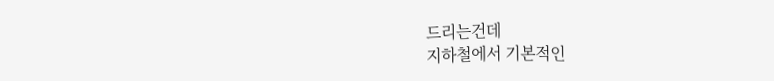드리는건데
지하철에서 기본적인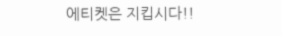에티켓은 지킵시다!!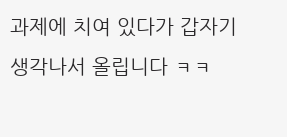과제에 치여 있다가 갑자기 생각나서 올립니다 ㅋㅋ